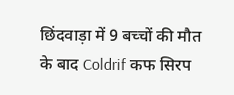छिंदवाड़ा में 9 बच्चों की मौत के बाद Coldrif कफ सिरप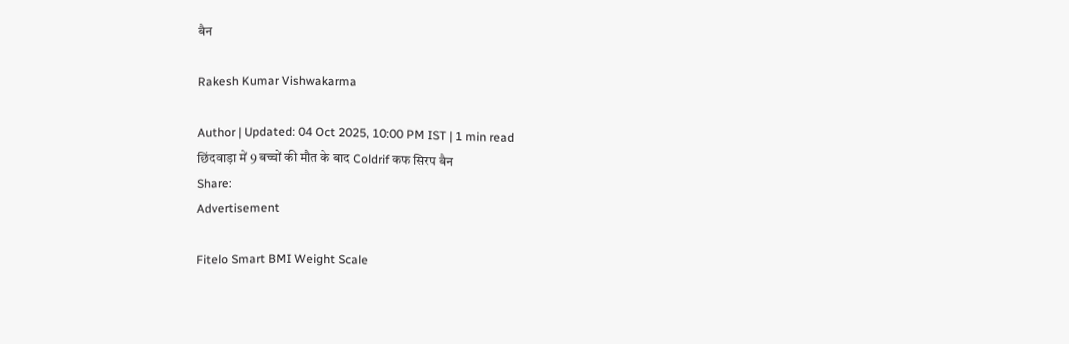बैन

Rakesh Kumar Vishwakarma

Author | Updated: 04 Oct 2025, 10:00 PM IST | 1 min read
छिंदवाड़ा में 9 बच्चों की मौत के बाद Coldrif कफ सिरप बैन
Share:
Advertisement

Fitelo Smart BMI Weight Scale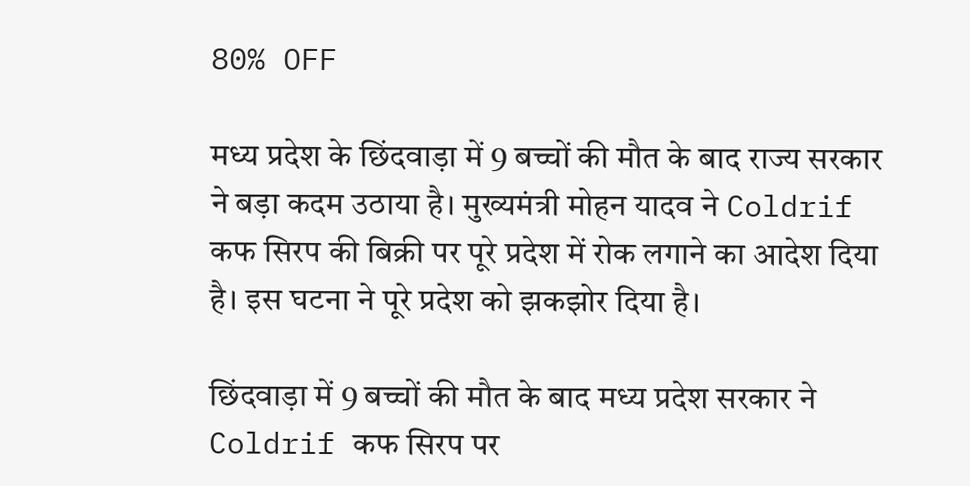80% OFF

मध्य प्रदेश के छिंदवाड़ा में 9 बच्चों की मौत के बाद राज्य सरकार ने बड़ा कदम उठाया है। मुख्यमंत्री मोहन यादव ने Coldrif कफ सिरप की बिक्री पर पूरे प्रदेश में रोक लगाने का आदेश दिया है। इस घटना ने पूरे प्रदेश को झकझोर दिया है।

छिंदवाड़ा में 9 बच्चों की मौत के बाद मध्य प्रदेश सरकार ने Coldrif कफ सिरप पर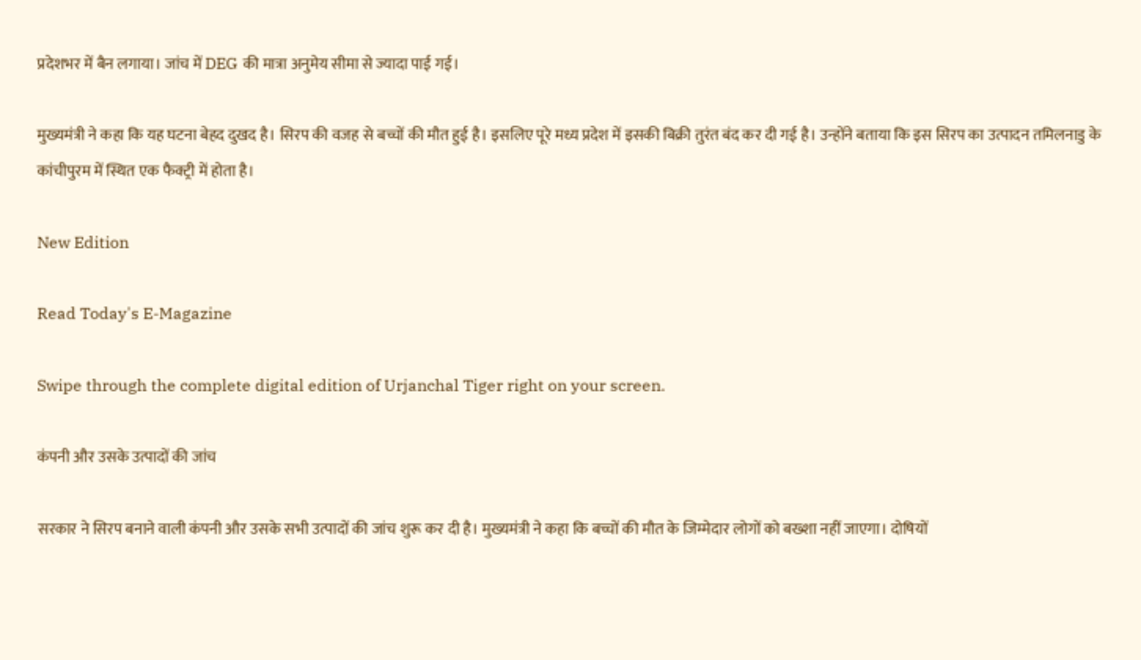प्रदेशभर में बैन लगाया। जांच में DEG की मात्रा अनुमेय सीमा से ज्यादा पाई गई।

मुख्यमंत्री ने कहा कि यह घटना बेहद दुखद है। सिरप की वजह से बच्चों की मौत हुई है। इसलिए पूरे मध्य प्रदेश में इसकी बिक्री तुरंत बंद कर दी गई है। उन्होंने बताया कि इस सिरप का उत्पादन तमिलनाडु के कांचीपुरम में स्थित एक फैक्ट्री में होता है।

New Edition

Read Today's E-Magazine

Swipe through the complete digital edition of Urjanchal Tiger right on your screen.

कंपनी और उसके उत्पादों की जांच

सरकार ने सिरप बनाने वाली कंपनी और उसके सभी उत्पादों की जांच शुरू कर दी है। मुख्यमंत्री ने कहा कि बच्चों की मौत के जिम्मेदार लोगों को बख्शा नहीं जाएगा। दोषियों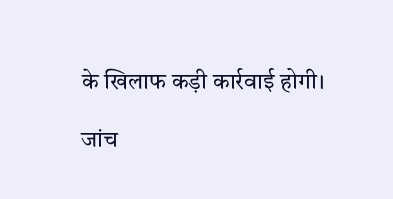के खिलाफ कड़ी कार्रवाई होगी।

जांच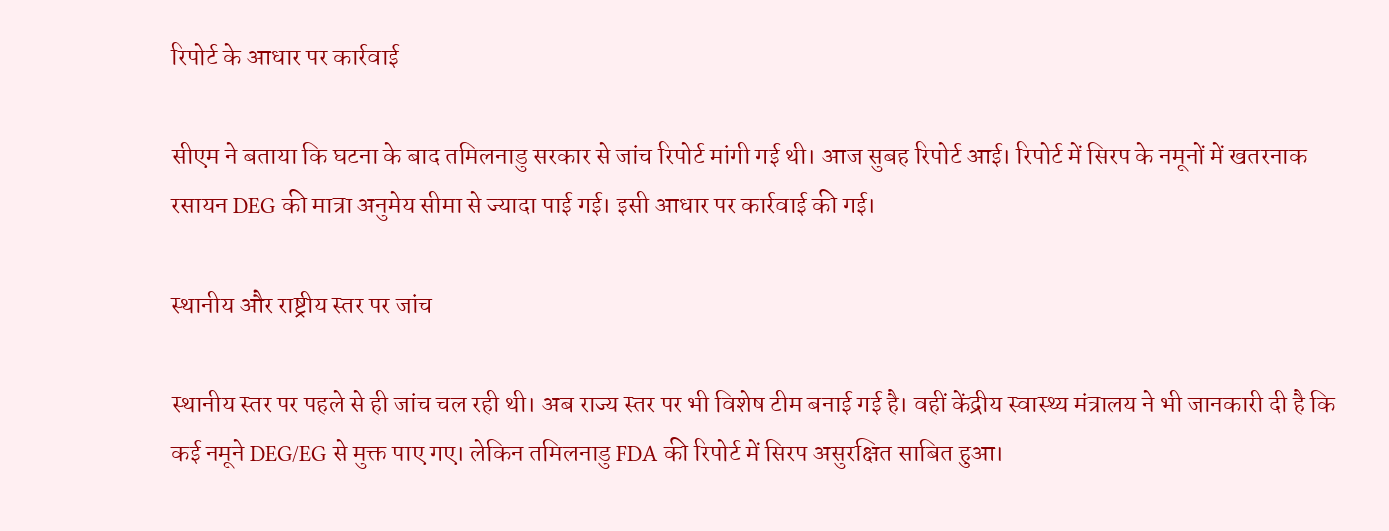रिपोर्ट के आधार पर कार्रवाई

सीएम ने बताया कि घटना के बाद तमिलनाडु सरकार से जांच रिपोर्ट मांगी गई थी। आज सुबह रिपोर्ट आई। रिपोर्ट में सिरप के नमूनों में खतरनाक रसायन DEG की मात्रा अनुमेय सीमा से ज्यादा पाई गई। इसी आधार पर कार्रवाई की गई।

स्थानीय और राष्ट्रीय स्तर पर जांच

स्थानीय स्तर पर पहले से ही जांच चल रही थी। अब राज्य स्तर पर भी विशेष टीम बनाई गई है। वहीं केंद्रीय स्वास्थ्य मंत्रालय ने भी जानकारी दी है कि कई नमूने DEG/EG से मुक्त पाए गए। लेकिन तमिलनाडु FDA की रिपोर्ट में सिरप असुरक्षित साबित हुआ।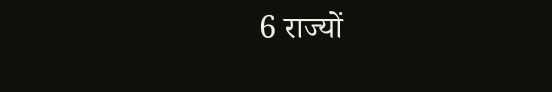6 राज्यों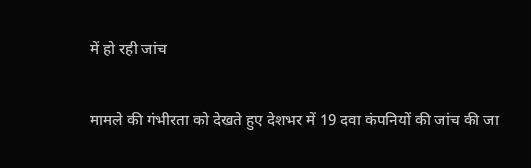में हो रही जांच

मामले की गंभीरता को देखते हुए देशभर में 19 दवा कंपनियों की जांच की जा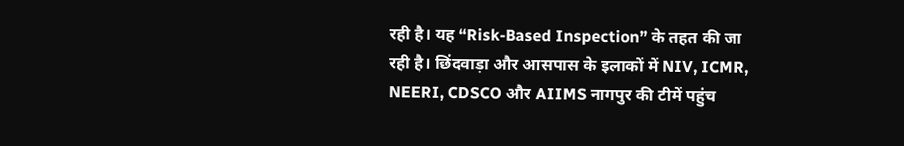रही है। यह “Risk-Based Inspection” के तहत की जा रही है। छिंदवाड़ा और आसपास के इलाकों में NIV, ICMR, NEERI, CDSCO और AIIMS नागपुर की टीमें पहुंच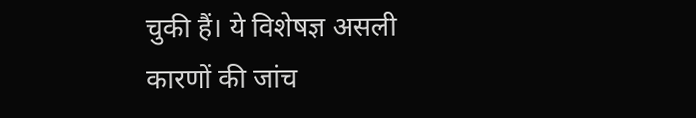चुकी हैं। ये विशेषज्ञ असली कारणों की जांच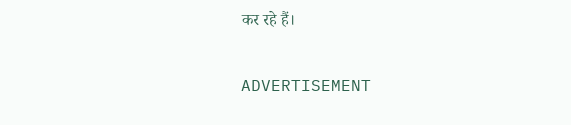कर रहे हैं।

ADVERTISEMENT